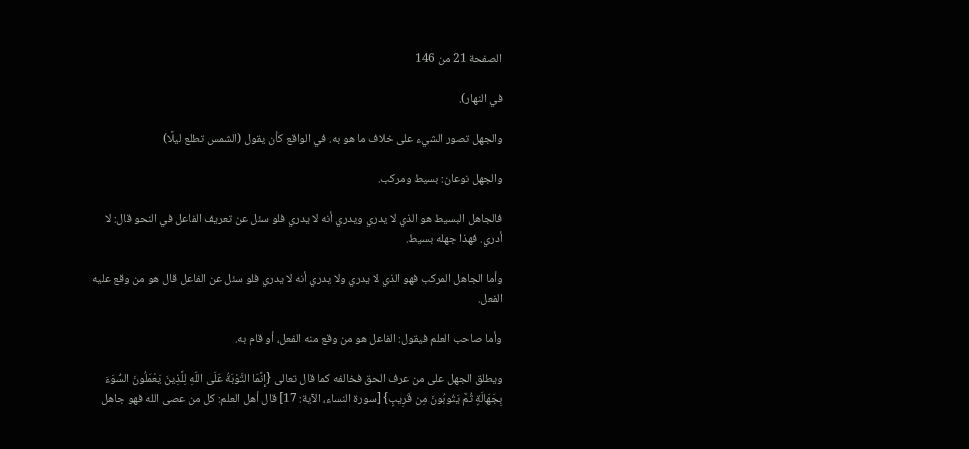الصفحة 21 من 146

في النهار).

والجهل تصور الشيء على خلاف ما هو به. في الواقع كأن يقول (الشمس تطلع ليلًا)

والجهل نوعان: بسيط ومركب.

فالجاهل البسيط هو الذي لا يدري ويدري أنه لا يدري فلو سئل عن تعريف الفاعل في النحو قال: لا أدري. فهذا جهله بسيط.

وأما الجاهل المركب فهو الذي لا يدري ولا يدري أنه لا يدري فلو سئل عن الفاعل قال هو من وقع عليه الفعل.

وأما صاحب العلم فيقول: الفاعل هو من وقع منه الفعل، أو قام به.

ويطلق الجهل على من عرف الحق فخالفه كما قال تعالى {إِنَّمَا التَّوْبَةُ عَلَى اللّهِ لِلَّذِينَ يَعْمَلُونَ السُّوَءَ بِجَهَالَةٍ ثُمَّ يَتُوبُونَ مِن قَرِيبٍ} [سورة النساء، الآية: 17] قال أهل العلم: كل من عصى الله فهو جاهل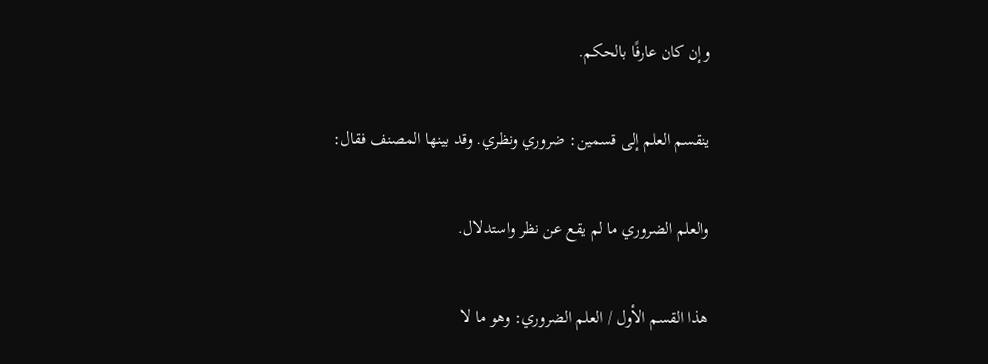وإن كان عارفًا بالحكم.

ينقسم العلم إلى قسمين: ضروري ونظري. وقد بينها المصنف فقال:

والعلم الضروري ما لم يقع عن نظر واستدلال.

هذا القسم الأول / العلم الضروري: وهو ما لا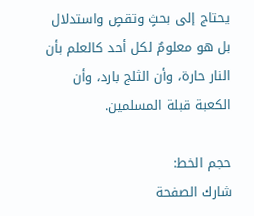يحتاج إلى بحثٍ وتقصٍ واستدلال بل هو معلومٌ لكل أحد كالعلم بأن النار حارة، وأن الثلج بارد، وأن الكعبة قبلة المسلمين.

حجم الخط:
شارك الصفحة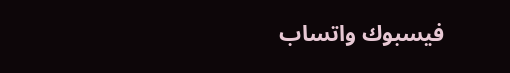فيسبوك واتساب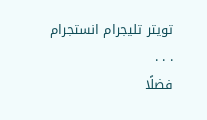تويتر تليجرام انستجرام
. . .
فضلًا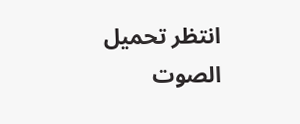انتظر تحميل الصوت